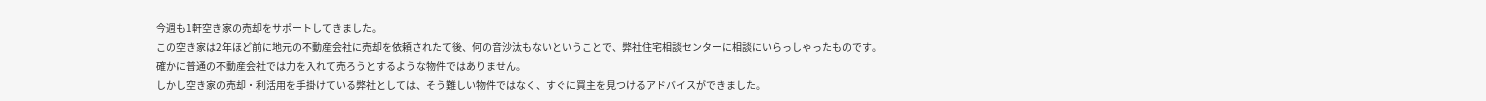今週も1軒空き家の売却をサポートしてきました。
この空き家は2年ほど前に地元の不動産会社に売却を依頼されたて後、何の音沙汰もないということで、弊社住宅相談センターに相談にいらっしゃったものです。
確かに普通の不動産会社では力を入れて売ろうとするような物件ではありません。
しかし空き家の売却・利活用を手掛けている弊社としては、そう難しい物件ではなく、すぐに買主を見つけるアドバイスができました。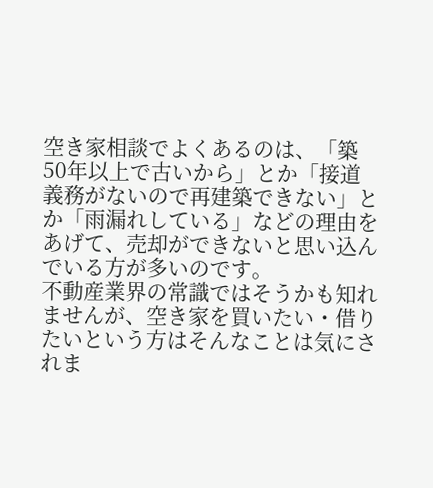空き家相談でよくあるのは、「築50年以上で古いから」とか「接道義務がないので再建築できない」とか「雨漏れしている」などの理由をあげて、売却ができないと思い込んでいる方が多いのです。
不動産業界の常識ではそうかも知れませんが、空き家を買いたい・借りたいという方はそんなことは気にされま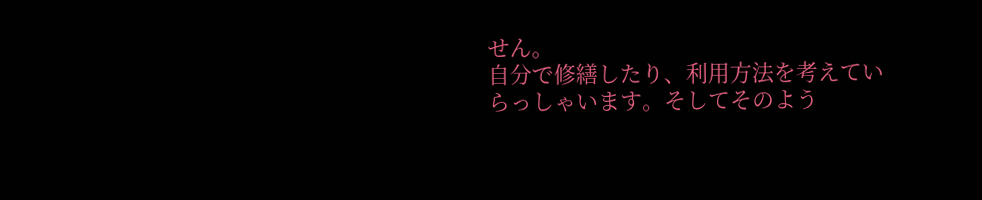せん。
自分で修繕したり、利用方法を考えていらっしゃいます。そしてそのよう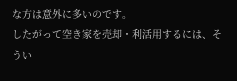な方は意外に多いのです。
したがって空き家を売却・利活用するには、そうい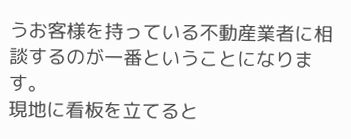うお客様を持っている不動産業者に相談するのが一番ということになります。
現地に看板を立てると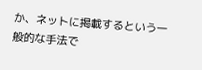か、ネットに掲載するという一般的な手法で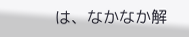は、なかなか解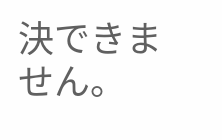決できません。